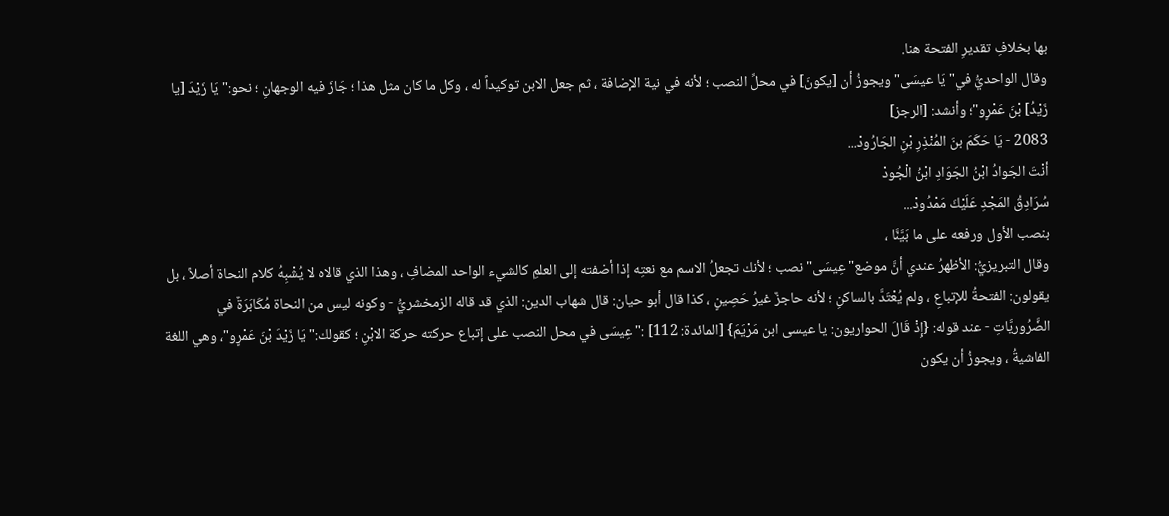بها بخلافِ تقديرِ الفتحة هنا.
وقال الواحديُّ في"يَا عيسَى"ويجوزُ أن [يكونَ] في محلِّ النصب ؛ لأنه في نية الإضافة ، ثم جعل الابن توكيداً له ، وكل ما كان مثل هذا ؛ جَازَ فيه الوجهانِ ؛ نحو:"يَا زَيْدَ [يا زَيْدُ] بْنَ عَمْرٍو"؛ وأنشد: [الرجز]
2083 - يَا حَكَمَ بنَ المُنْذِرِ بْنِ الجَارُودْ...
أنْتَ الجَوادُ ابْنُ الجَوَادِ ابْنُ الْجُودْ
سُرَادِقُ المَجْدِ عَلَيْكَ مَمْدُودْ...
بنصب الأول ورفعه على ما بَيَّنَّا ،
وقال التبريزيُّ: الأظهرُ عندي أنَّ موضع"عِيسَى"نصب ؛ لأنك تجعلُ الاسم مع نعتِه إذا أضفته إلى العلمِ كالشيء الواحد المضافِ ، وهذا الذي قالاه لا يُشْبِهُ كلام النحاة أصلاً ، بل يقولون: الفتحةُ للإتباعِ ، ولم يُعْتَدَّ بالساكنِ ؛ لأنه حاجزٌ غيرُ حَصِينٍ ، كذا قال أبو حيان: قال شهاب الدين: الذي قد قاله الزمخشريُّ - وكونه ليس من النحاة مُكَابَرَةٌ في الضَّرُوريَّاتِ - عند قوله: {إِذْ قَالَ الحواريون: يا عيسى ابن مَرْيَمَ} [المائدة: 112] :"عِيسَى في محل النصب على إتباع حركته حركة الابْنِ ؛ كقولك:"يَا زَيْدَ بْنَ عَمْرٍو"، وهي اللغة الفاشيةُ ، ويجوزُ أن يكون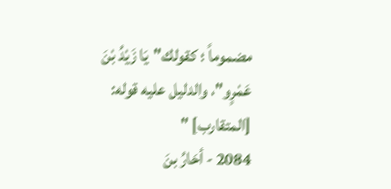مضموماً ؛ كقولك"يَا زَيْدُ بْنَ عَمْرٍو"، والدليل عليه قوله: [المتقارب] "
2084 - أحَارُ بنَ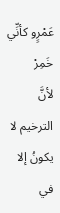عَمْرٍو كأنِّي خَمِرْ
لأنَّ الترخيم لا يكونُ إلا في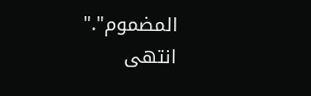المضموم"."
انتهى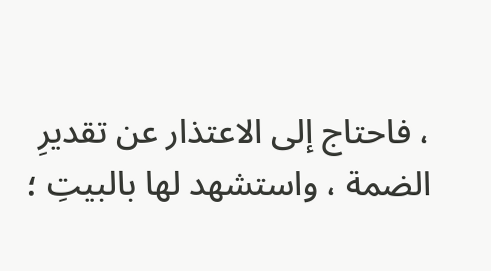، فاحتاج إلى الاعتذار عن تقديرِ الضمة ، واستشهد لها بالبيتِ ؛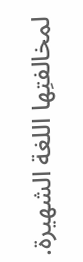لمخالفتِها اللغة الشهيرة.